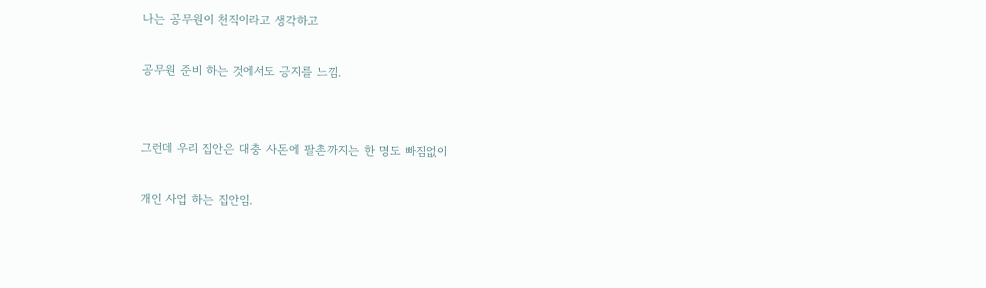나는 공무원이 천직이라고 생각하고

공무원 준비 하는 것에서도 긍지를 느낌.


그런데 우리 집안은 대충 사돈에 팔촌까지는 한 명도 빠짐없이

개인 사업 하는 집안임.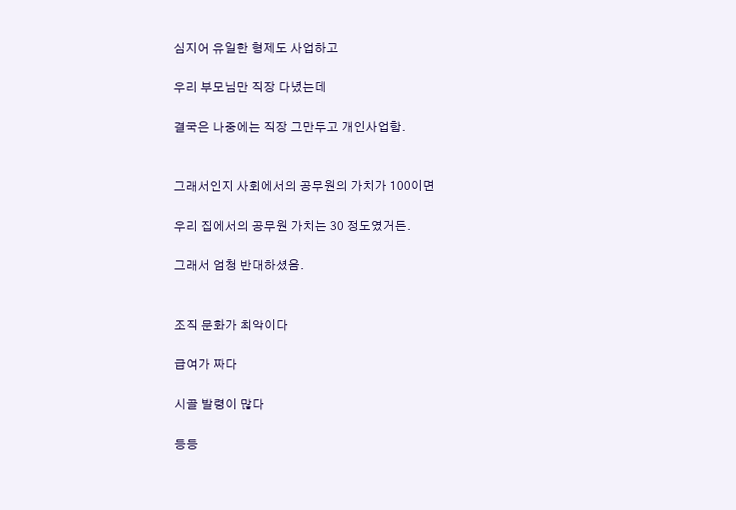심지어 유일한 형제도 사업하고

우리 부모님만 직장 다녔는데

결국은 나중에는 직장 그만두고 개인사업함.


그래서인지 사회에서의 공무원의 가치가 100이면

우리 집에서의 공무원 가치는 30 정도였거든.

그래서 엄청 반대하셨음.


조직 문화가 최악이다

급여가 짜다

시골 발령이 많다

등등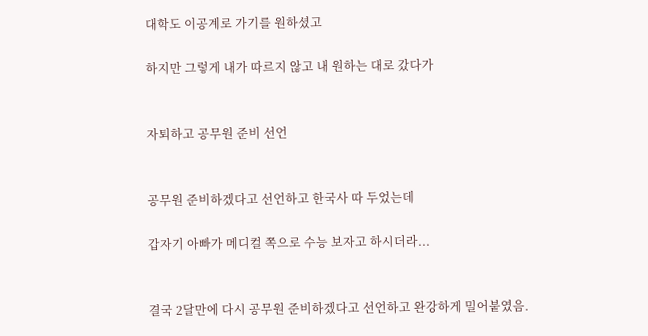대학도 이공계로 가기를 원하셨고

하지만 그렇게 내가 따르지 않고 내 원하는 대로 갔다가


자퇴하고 공무원 준비 선언


공무원 준비하겠다고 선언하고 한국사 따 두었는데

갑자기 아빠가 메디컬 쪽으로 수능 보자고 하시더라...


결국 2달만에 다시 공무원 준비하겠다고 선언하고 완강하게 밀어붙였음.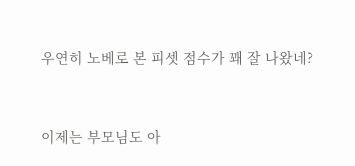우연히 노베로 본 피셋 점수가 꽤 잘 나왔네?


이제는 부모님도 아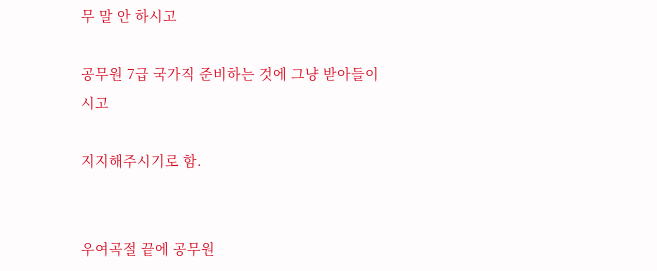무 말 안 하시고

공무원 7급 국가직 준비하는 것에 그냥 받아들이시고

지지해주시기로 함.


우여곡절 끝에 공무원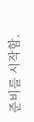준비를 시작함.